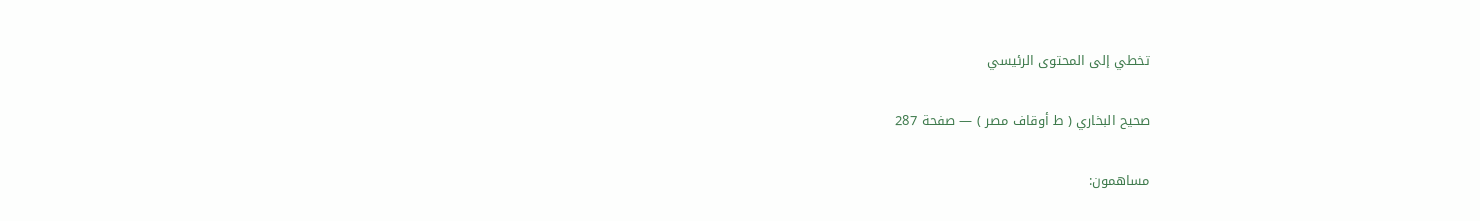تخطي إلى المحتوى الرئيسي

صحيح البخاري ( ط أوقاف مصر ) — صفحة 287

مساهمون: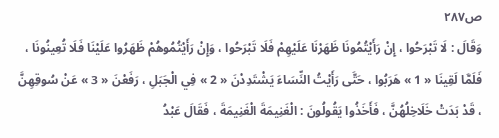ص٢٨٧
وَقَالَ : لَا تَبْرَحُوا ، إِنْ رَأَيْتُمُونَا ظَهَرْنَا عَلَيْهِمْ فَلَا تَبْرَحُوا ، وَإِنْ رَأَيْتُمُوهُمْ ظَهَرُوا عَلَيْنَا فَلَا تُعِينُونَا ، فَلَمَّا لَقِينَا « 1 » هَرَبُوا ، حَتَّى رَأَيْتُ النِّسَاءَ يَشْتَدِدْنَ « 2 » فِي الْجَبَلِ ، رَفَعْنَ « 3 » عَنْ سُوقِهِنَّ ، قَدْ بَدَتْ خَلَاخِلُهُنَّ ، فَأَخَذُوا يَقُولُونَ : الْغَنِيمَةَ الْغَنِيمَةَ ، فَقَالَ عَبْدُ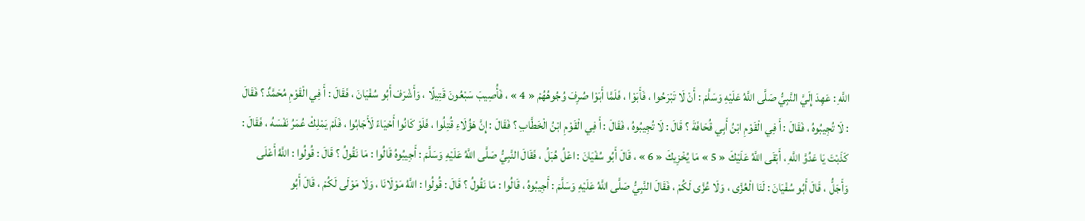اللَّهِ : عَهِدَ إِلَيَّ النَّبِيُّ صَلَّى اللَّهُ عَلَيْهِ وَسَلَّمَ : أَنْ لَا تَبْرَحُوا ، فَأَبَوْا ، فَلَمَّا أَبَوْا صُرِفَ وُجُوهُهُمْ « 4 » ، فَأُصِيبَ سَبْعُونَ قَتِيلًا ، وَأَشْرَفَ أَبُو سُفْيَانَ ، فَقَالَ : أَ فِي الْقَوْمِ مُحَمَّدٌ ؟ فَقَالَ : لَا تُجِيبُوهُ ، فَقَالَ : أَ فِي الْقَوْمِ ابْنُ أَبِي قُحَافَةَ ؟ قَالَ : لَا تُجِيبُوهُ ، فَقَالَ : أَ فِي الْقَوْمِ ابْنُ الْخَطَّابِ ؟ فَقَالَ : إِنَّ هَؤُلَاءِ قُتِلُوا ، فَلَوْ كَانُوا أَحْيَاءً لَأَجَابُوا ، فَلَمْ يَمْلِكْ عُمَرُ نَفْسَهُ ، فَقَالَ : كَذَبْتَ يَا عَدُوَّ اللَّهِ ، أَبْقَى اللَّهُ عَلَيْكَ « 5 » مَا يُخْزِيكَ « 6 » ، قَالَ أَبُو سُفْيَانَ : اعْلُ هُبَلُ ، فَقَالَ النَّبِيُّ صَلَّى اللَّهُ عَلَيْهِ وَسَلَّمَ : أَجِيبُوهُ قَالُوا : مَا نَقُولُ ؟ قَالَ : قُولُوا : اللَّهُ أَعْلَى وَأَجَلُّ ، قَالَ أَبُو سُفْيَانَ : لَنَا الْعُزَّى ، وَلَا عُزَّى لَكُمْ ، فَقَالَ النَّبِيُّ صَلَّى اللَّهُ عَلَيْهِ وَسَلَّمَ : أَجِيبُوهُ ، قَالُوا : مَا نَقُولُ ؟ قَالَ : قُولُوا : اللَّهُ مَوْلَانَا ، وَلَا مَوْلَى لَكُمْ ، قَالَ أَبُو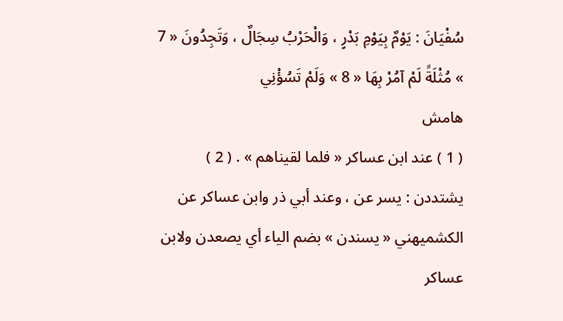سُفْيَانَ : يَوْمٌ بِيَوْمِ بَدْرٍ ، وَالْحَرْبُ سِجَالٌ ، وَتَجِدُونَ « 7 » مُثْلَةً لَمْ آمُرْ بِهَا « 8 » وَلَمْ تَسُؤْنِي
هامش
( 1 ) عند ابن عساكر « فلما لقيناهم » . ( 2 ) يشتددن : يسر عن ، وعند أبي ذر وابن عساكر عن الكشميهني « يسندن » بضم الياء أي يصعدن ولابن عساكر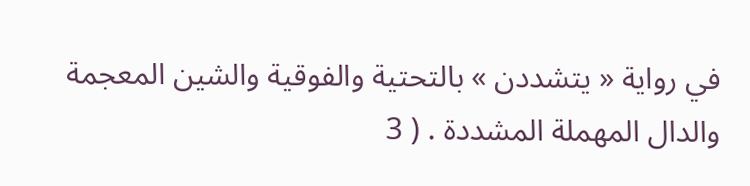في رواية « يتشددن » بالتحتية والفوقية والشين المعجمة والدال المهملة المشددة . ( 3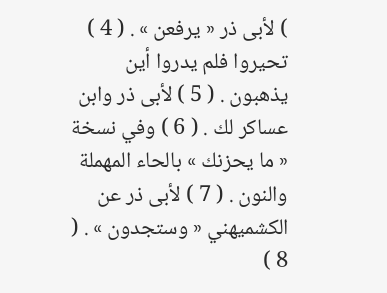) لأبى ذر « يرفعن » . ( 4 ) تحيروا فلم يدروا أين يذهبون . ( 5 ) لأبى ذر وابن عساكر لك . ( 6 ) وفي نسخة « ما يحزنك » بالحاء المهملة والنون . ( 7 ) لأبى ذر عن الكشميهني « وستجدون » . ( 8 )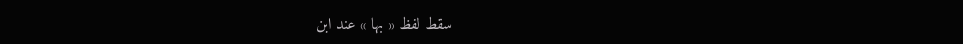سقط لفظ « بها » عند ابن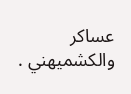عساكر والكشميهني .